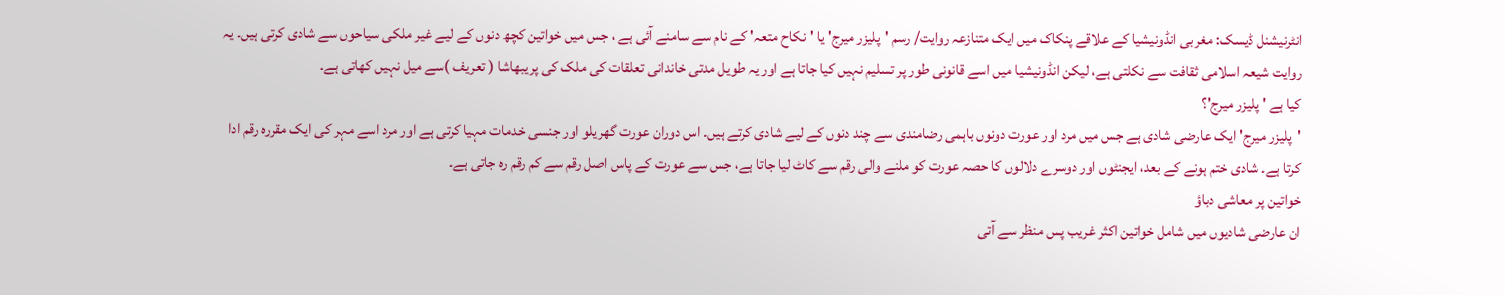انٹرنیشنل ڈیسک: مغربی انڈونیشیا کے علاقے پنکاک میں ایک متنازعہ روایت/ رسم 'پلیزر میرج' یا 'نکاح متعہ' کے نام سے سامنے آئی ہے ، جس میں خواتین کچھ دنوں کے لیے غیر ملکی سیاحوں سے شادی کرتی ہیں۔ یہ روایت شیعہ اسلامی ثقافت سے نکلتی ہے، لیکن انڈونیشیا میں اسے قانونی طور پر تسلیم نہیں کیا جاتا ہے اور یہ طویل مدتی خاندانی تعلقات کی ملک کی پریبھاشا ( تعریف )سے میل نہیں کھاتی ہے۔
کیا ہے ' پلیزر میرج'؟
'پلیزر میرج' ایک عارضی شادی ہے جس میں مرد اور عورت دونوں باہمی رضامندی سے چند دنوں کے لیے شادی کرتے ہیں۔ اس دوران عورت گھریلو اور جنسی خدمات مہیا کرتی ہے اور مرد اسے مہر کی ایک مقررہ رقم ادا کرتا ہے۔ شادی ختم ہونے کے بعد، ایجنٹوں اور دوسرے دلالوں کا حصہ عورت کو ملنے والی رقم سے کاٹ لیا جاتا ہے، جس سے عورت کے پاس اصل رقم سے کم رقم رہ جاتی ہے۔
خواتین پر معاشی دباؤ
ان عارضی شادیوں میں شامل خواتین اکثر غریب پس منظر سے آتی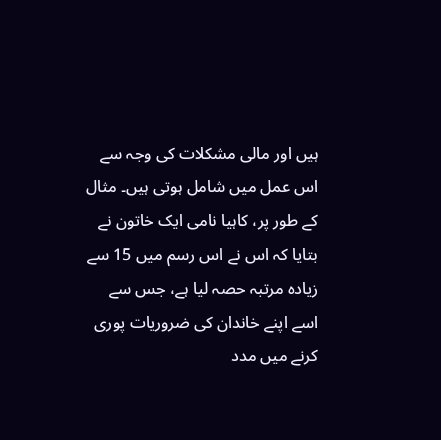ہیں اور مالی مشکلات کی وجہ سے اس عمل میں شامل ہوتی ہیں۔ مثال کے طور پر، کاہیا نامی ایک خاتون نے بتایا کہ اس نے اس رسم میں 15 سے زیادہ مرتبہ حصہ لیا ہے، جس سے اسے اپنے خاندان کی ضروریات پوری کرنے میں مدد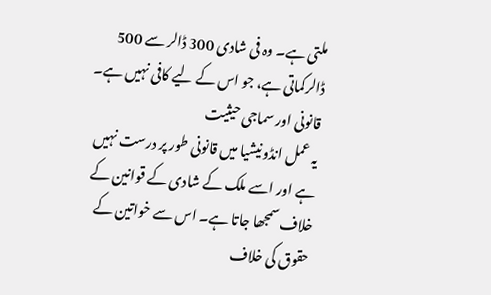ملتی ہے۔ وہ فی شادی 300 ڈالر سے 500 ڈالرکماتی ہے، جو اس کے لیے کافی نہیں ہے۔
قانونی اور سماجی حیثیت
یہ عمل انڈونیشیا میں قانونی طور پر درست نہیں ہے اور اسے ملک کے شادی کے قوانین کے خلاف سمجھا جاتا ہے۔ اس سے خواتین کے حقوق کی خلاف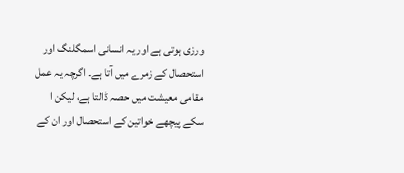ورزی ہوتی ہے اور یہ انسانی اسمگلنگ اور استحصال کے زمرے میں آتا ہے۔ اگرچہ یہ عمل مقامی معیشت میں حصہ ڈالتا ہے، لیکن ا سکے پیچھے خواتین کے استحصال اور ان کے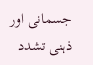جسمانی اور ذہنی تشدد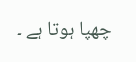چھپا ہوتا ہے ۔